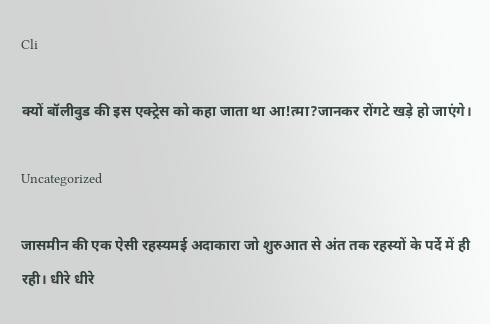Cli

क्यों बॉलीवुड की इस एक्ट्रेस को कहा जाता था आ!त्मा?जानकर रोंगटे खड़े हो जाएंगे।

Uncategorized

जासमीन की एक ऐसी रहस्यमई अदाकारा जो शुरुआत से अंत तक रहस्यों के पर्दे में ही रही। धीरे धीरे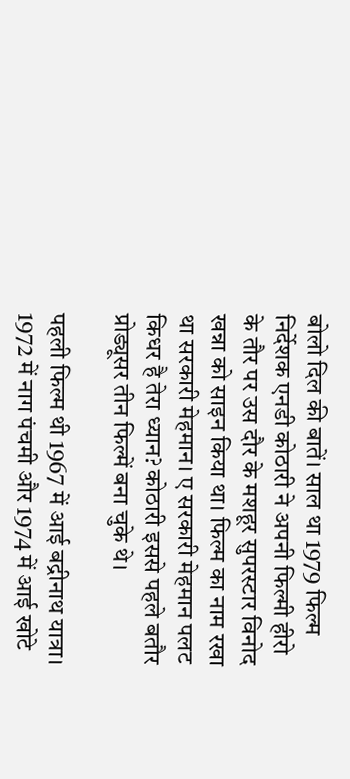बोलो दिल की बातें। साल था 1979 फिल्म निर्देशक एनडी कोठारी ने अपनी फिल्मी हीरो के तौर पर उस दौर के मशहूर सुपरस्टार विनोद खन्ना को साइन किया था। फिल्म का नाम रखा था सरकारी मेहमान। ए सरकारी मेहमान पलट किधर है तेरा ध्यान? कोठारी इससे पहले बतौर प्रोड्यूसर तीन फिल्में बना चुके थे।

पहली फिल्म थी 1967 में आई बद्रीनाथ यात्रा। 1972 में नाग पंचमी और 1974 में आई खोटे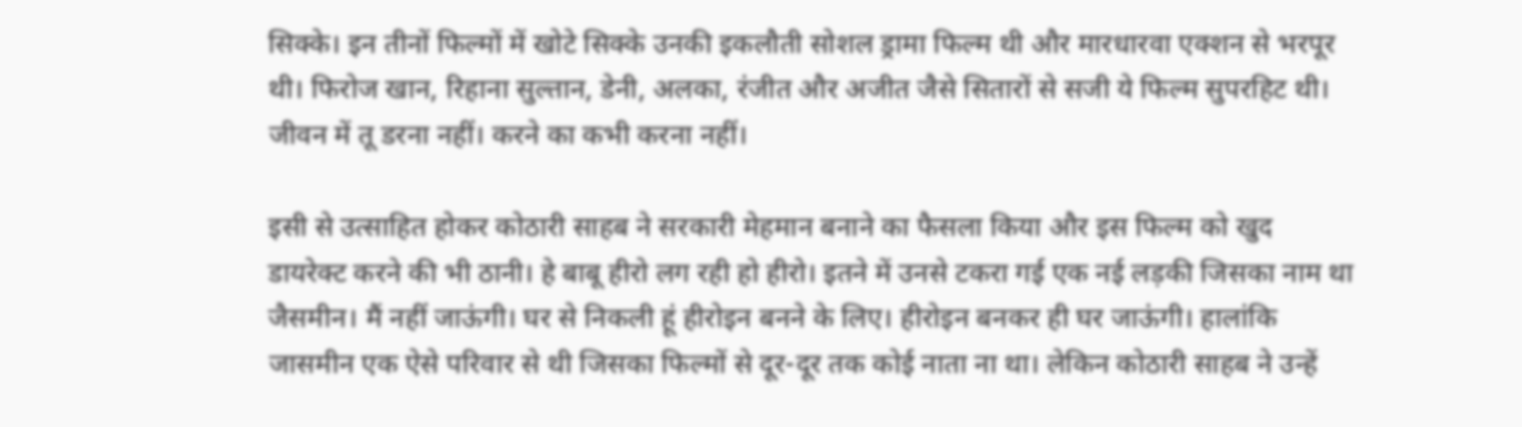सिक्के। इन तीनों फिल्मों में खोटे सिक्के उनकी इकलौती सोशल ड्रामा फिल्म थी और मारधारवा एक्शन से भरपूर थी। फिरोज खान, रिहाना सुल्तान, डेनी, अलका, रंजीत और अजीत जैसे सितारों से सजी ये फिल्म सुपरहिट थी। जीवन में तू डरना नहीं। करने का कभी करना नहीं।

इसी से उत्साहित होकर कोठारी साहब ने सरकारी मेहमान बनाने का फैसला किया और इस फिल्म को खुद डायरेक्ट करने की भी ठानी। हे बाबू हीरो लग रही हो हीरो। इतने में उनसे टकरा गई एक नई लड़की जिसका नाम था जैसमीन। मैं नहीं जाऊंगी। घर से निकली हूं हीरोइन बनने के लिए। हीरोइन बनकर ही घर जाऊंगी। हालांकि जासमीन एक ऐसे परिवार से थी जिसका फिल्मों से दूर-दूर तक कोई नाता ना था। लेकिन कोठारी साहब ने उन्हें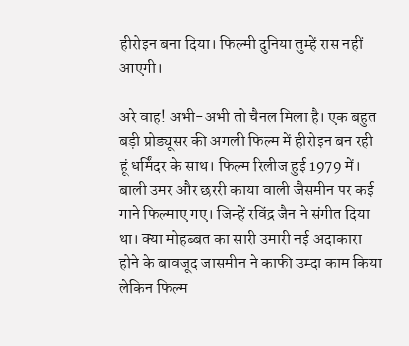हीरोइन बना दिया। फिल्मी दुनिया तुम्हें रास नहीं आएगी।

अरे वाह! अभी-अभी तो चैनल मिला है। एक बहुत बड़ी प्रोड्यूसर की अगली फिल्म में हीरोइन बन रही हूं धर्मिंदर के साथ। फिल्म रिलीज हुई 1979 में। बाली उमर और छररी काया वाली जैसमीन पर कई गाने फिल्माए गए। जिन्हें रविंद्र जैन ने संगीत दिया था। क्या मोहब्बत का सारी उमारी नई अदाकारा होने के बावजूद जासमीन ने काफी उम्दा काम किया लेकिन फिल्म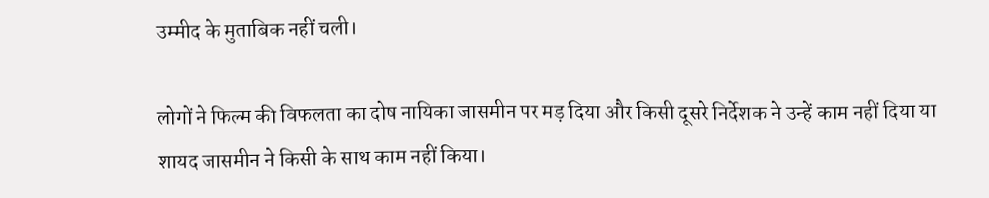उम्मीद के मुताबिक नहीं चली।

लोगों ने फिल्म की विफलता का दोष नायिका जासमीन पर मड़ दिया और किसी दूसरे निर्देशक ने उन्हें काम नहीं दिया या शायद जासमीन ने किसी के साथ काम नहीं किया।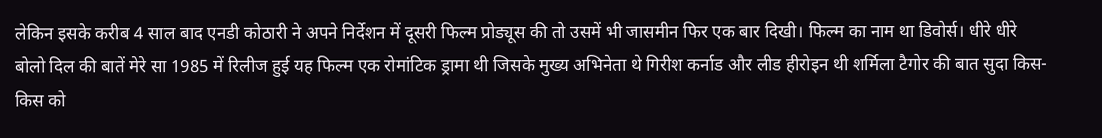लेकिन इसके करीब 4 साल बाद एनडी कोठारी ने अपने निर्देशन में दूसरी फिल्म प्रोड्यूस की तो उसमें भी जासमीन फिर एक बार दिखी। फिल्म का नाम था डिवोर्स। धीरे धीरे बोलो दिल की बातें मेरे सा 1985 में रिलीज हुई यह फिल्म एक रोमांटिक ड्रामा थी जिसके मुख्य अभिनेता थे गिरीश कर्नाड और लीड हीरोइन थी शर्मिला टैगोर की बात सुदा किस-किस को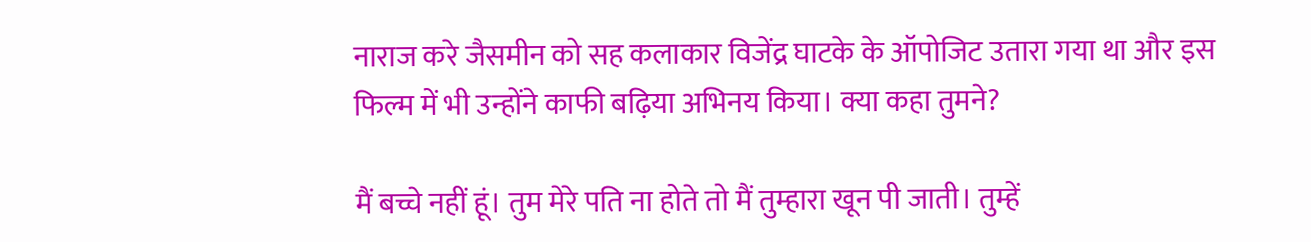नाराज करे जैसमीन को सह कलाकार विजेंद्र घाटके के ऑपोजिट उतारा गया था और इस फिल्म में भी उन्होंने काफी बढ़िया अभिनय किया। क्या कहा तुमने?

मैं बच्चे नहीं हूं। तुम मेरे पति ना होते तो मैं तुम्हारा खून पी जाती। तुम्हें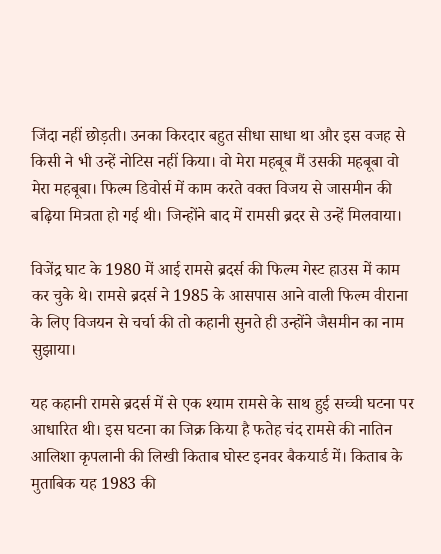जिंदा नहीं छोड़ती। उनका किरदार बहुत सीधा साधा था और इस वजह से किसी ने भी उन्हें नोटिस नहीं किया। वो मेरा महबूब मैं उसकी महबूबा वो मेरा महबूबा। फिल्म डिवोर्स में काम करते वक्त विजय से जासमीन की बढ़िया मित्रता हो गई थी। जिन्होंने बाद में रामसी ब्रदर से उन्हें मिलवाया।

विजेंद्र घाट के 1980 में आई रामसे ब्रदर्स की फिल्म गेस्ट हाउस में काम कर चुके थे। रामसे ब्रदर्स ने 1985 के आसपास आने वाली फिल्म वीराना के लिए विजयन से चर्चा की तो कहानी सुनते ही उन्होंने जैसमीन का नाम सुझाया।

यह कहानी रामसे ब्रदर्स में से एक श्याम रामसे के साथ हुई सच्ची घटना पर आधारित थी। इस घटना का जिक्र किया है फतेह चंद रामसे की नातिन आलिशा कृपलानी की लिखी किताब घोस्ट इनवर बैकयार्ड में। किताब के मुताबिक यह 1983 की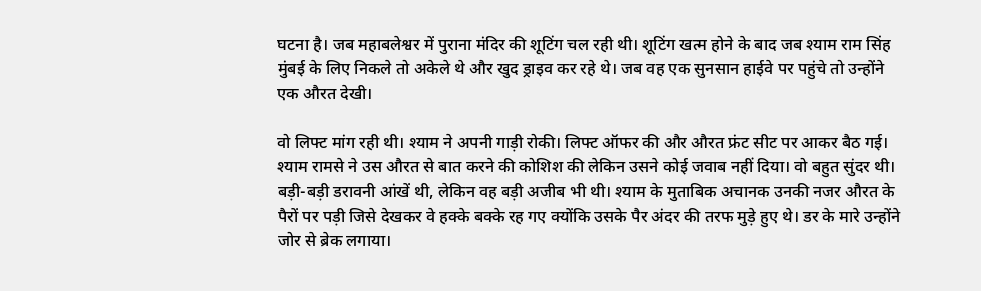घटना है। जब महाबलेश्वर में पुराना मंदिर की शूटिंग चल रही थी। शूटिंग खत्म होने के बाद जब श्याम राम सिंह मुंबई के लिए निकले तो अकेले थे और खुद ड्राइव कर रहे थे। जब वह एक सुनसान हाईवे पर पहुंचे तो उन्होंने एक औरत देखी।

वो लिफ्ट मांग रही थी। श्याम ने अपनी गाड़ी रोकी। लिफ्ट ऑफर की और औरत फ्रंट सीट पर आकर बैठ गई। श्याम रामसे ने उस औरत से बात करने की कोशिश की लेकिन उसने कोई जवाब नहीं दिया। वो बहुत सुंदर थी। बड़ी-बड़ी डरावनी आंखें थी, लेकिन वह बड़ी अजीब भी थी। श्याम के मुताबिक अचानक उनकी नजर औरत के पैरों पर पड़ी जिसे देखकर वे हक्के बक्के रह गए क्योंकि उसके पैर अंदर की तरफ मुड़े हुए थे। डर के मारे उन्होंने जोर से ब्रेक लगाया।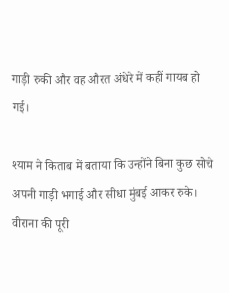गाड़ी रुकी और वह औरत अंधेरे में कहीं गायब हो गई।

श्याम ने किताब में बताया कि उन्होंने बिना कुछ सोचे अपनी गाड़ी भगाई और सीधा मुंबई आकर रुके। वीराना की पूरी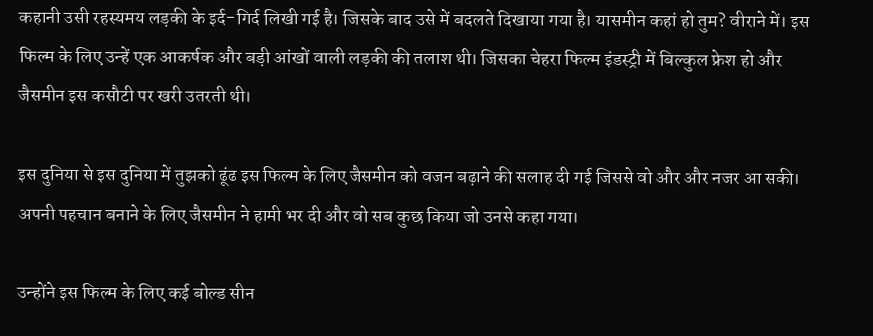कहानी उसी रहस्यमय लड़की के इर्द-गिर्द लिखी गई है। जिसके बाद उसे में बदलते दिखाया गया है। यासमीन कहां हो तुम? वीराने में। इस फिल्म के लिए उन्हें एक आकर्षक और बड़ी आंखों वाली लड़की की तलाश थी। जिसका चेहरा फिल्म इंडस्ट्री में बिल्कुल फ्रेश हो और जैसमीन इस कसौटी पर खरी उतरती थी।

इस दुनिया से इस दुनिया में तुझको ढूंढ इस फिल्म के लिए जैसमीन को वजन बढ़ाने की सलाह दी गई जिससे वो और और नजर आ सकी। अपनी पहचान बनाने के लिए जैसमीन ने हामी भर दी और वो सब कुछ किया जो उनसे कहा गया।

उन्होंने इस फिल्म के लिए कई बोल्ड सीन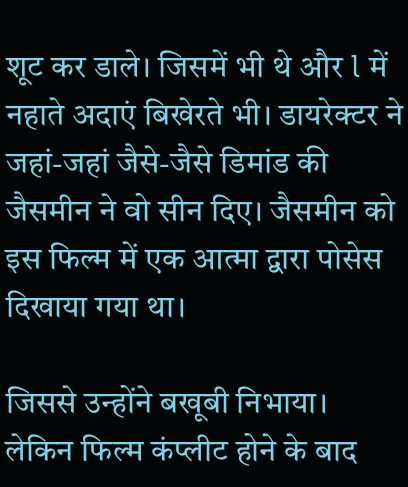शूट कर डाले। जिसमें भी थे और l में नहाते अदाएं बिखेरते भी। डायरेक्टर ने जहां-जहां जैसे-जैसे डिमांड की जैसमीन ने वो सीन दिए। जैसमीन को इस फिल्म में एक आत्मा द्वारा पोसेस दिखाया गया था।

जिससे उन्होंने बखूबी निभाया। लेकिन फिल्म कंप्लीट होने के बाद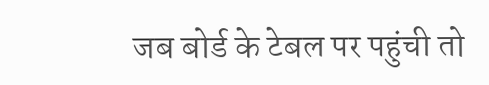जब बोर्ड के टेबल पर पहुंची तो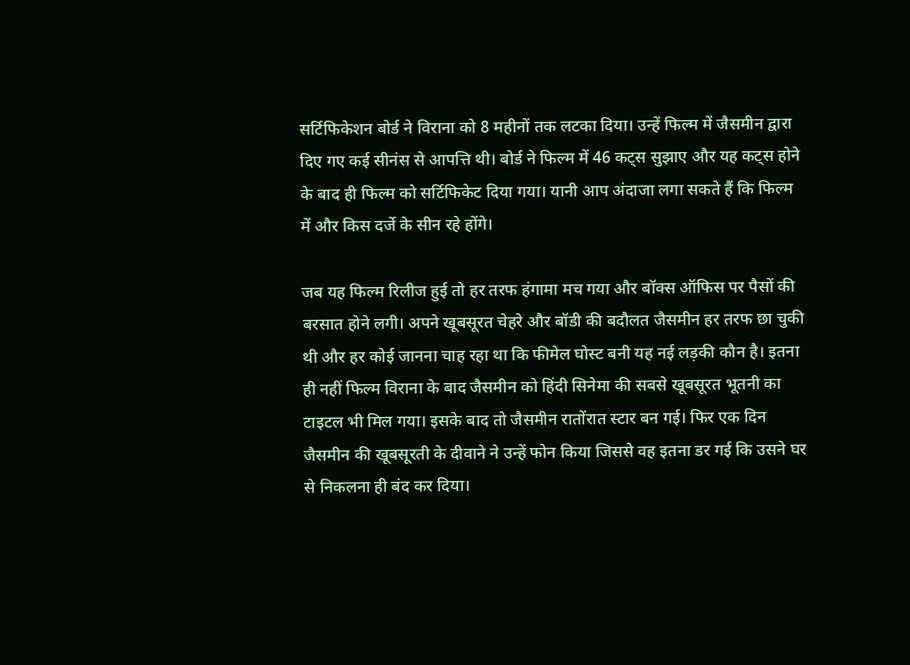सर्टिफिकेशन बोर्ड ने विराना को 8 महीनों तक लटका दिया। उन्हें फिल्म में जैसमीन द्वारा दिए गए कई सीनंस से आपत्ति थी। बोर्ड ने फिल्म में 46 कट्स सुझाए और यह कट्स होने के बाद ही फिल्म को सर्टिफिकेट दिया गया। यानी आप अंदाजा लगा सकते हैं कि फिल्म में और किस दर्जे के सीन रहे होंगे।

जब यह फिल्म रिलीज हुई तो हर तरफ हंगामा मच गया और बॉक्स ऑफिस पर पैसों की बरसात होने लगी। अपने खूबसूरत चेहरे और बॉडी की बदौलत जैसमीन हर तरफ छा चुकी थी और हर कोई जानना चाह रहा था कि फीमेल घोस्ट बनी यह नई लड़की कौन है। इतना ही नहीं फिल्म विराना के बाद जैसमीन को हिंदी सिनेमा की सबसे खूबसूरत भूतनी का टाइटल भी मिल गया। इसके बाद तो जैसमीन रातोंरात स्टार बन गई। फिर एक दिन जैसमीन की खूबसूरती के दीवाने ने उन्हें फोन किया जिससे वह इतना डर गई कि उसने घर से निकलना ही बंद कर दिया।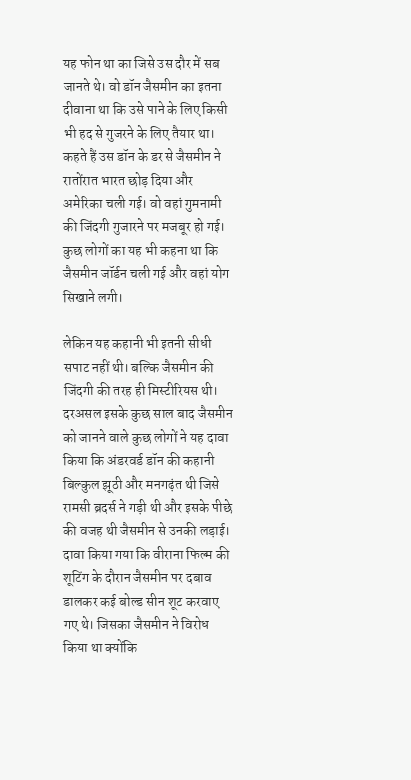यह फोन था का जिसे उस दौर में सब जानते थे। वो डॉन जैसमीन का इतना दीवाना था कि उसे पाने के लिए किसी भी हद से गुजरने के लिए तैयार था। कहते हैं उस डॉन के डर से जैसमीन ने रातोंरात भारत छोड़ दिया और अमेरिका चली गई। वो वहां गुमनामी की जिंदगी गुजारने पर मजबूर हो गई। कुछ लोगों का यह भी कहना था कि जैसमीन जॉर्डन चली गई और वहां योग सिखाने लगी।

लेकिन यह कहानी भी इतनी सीधी सपाट नहीं थी। बल्कि जैसमीन की जिंदगी की तरह ही मिस्टीरियस थी। दरअसल इसके कुछ साल बाद जैसमीन को जानने वाले कुछ लोगों ने यह दावा किया कि अंडरवर्ड डॉन की कहानी बिल्कुल झूठी और मनगढ़ंत थी जिसे रामसी ब्रदर्स ने गड़ी थी और इसके पीछे की वजह थी जैसमीन से उनकी लड़ाई। दावा किया गया कि वीराना फिल्म की शूटिंग के दौरान जैसमीन पर दबाव डालकर कई बोल्ड सीन शूट करवाए गए थे। जिसका जैसमीन ने विरोध किया था क्योंकि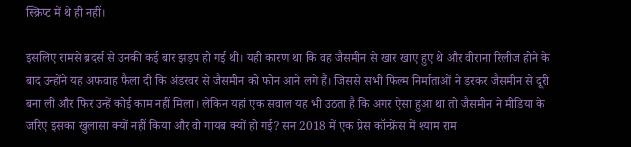स्क्रिप्ट में थे ही नहीं।

इसलिए रामसे ब्रदर्स से उनकी कई बार झड़प हो गई थी। यही कारण था कि वह जैसमीन से खार खाए हुए थे और वीराना रिलीज होने के बाद उन्होंने यह अफवाह फैला दी कि अंडरवर से जैसमीन को फोन आने लगे हैं। जिससे सभी फिल्म निर्माताओं ने डरकर जैसमीन से दूरी बना ली और फिर उन्हें कोई काम नहीं मिला। लेकिन यहां एक सवाल यह भी उठता है कि अगर ऐसा हुआ था तो जैसमीन ने मीडिया के जरिए इसका खुलासा क्यों नहीं किया और वो गायब क्यों हो गई? सन 2018 में एक प्रेस कॉन्फ्रेंस में श्याम राम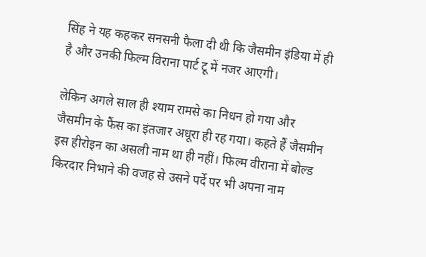सिंह ने यह कहकर सनसनी फैला दी थी कि जैसमीन इंडिया में ही है और उनकी फिल्म विराना पार्ट टू में नजर आएगी।

लेकिन अगले साल ही श्याम रामसे का निधन हो गया और जैसमीन के फैंस का इंतजार अधूरा ही रह गया। कहते हैं जैसमीन इस हीरोइन का असली नाम था ही नहीं। फिल्म वीराना में बोल्ड किरदार निभाने की वजह से उसने पर्दे पर भी अपना नाम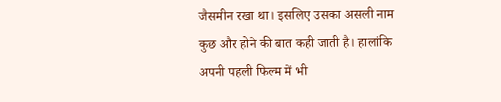जैसमीन रखा था। इसलिए उसका असली नाम कुछ और होने की बात कही जाती है। हालांकि अपनी पहली फिल्म में भी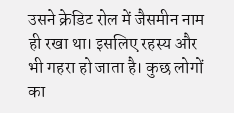उसने क्रेडिट रोल में जैसमीन नाम ही रखा था। इसलिए रहस्य और भी गहरा हो जाता है। कुछ लोगों का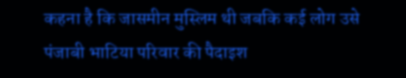कहना है कि जासमीन मुस्लिम थी जबकि कई लोग उसे पंजाबी भाटिया परिवार की पैदाइश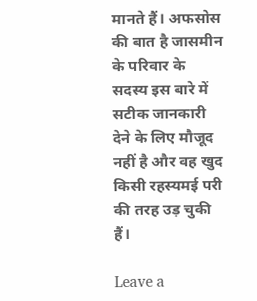मानते हैं। अफसोस की बात है जासमीन के परिवार के सदस्य इस बारे में सटीक जानकारी देने के लिए मौजूद नहीं है और वह खुद किसी रहस्यमई परी की तरह उड़ चुकी हैं।

Leave a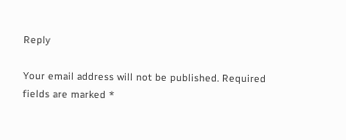Reply

Your email address will not be published. Required fields are marked *